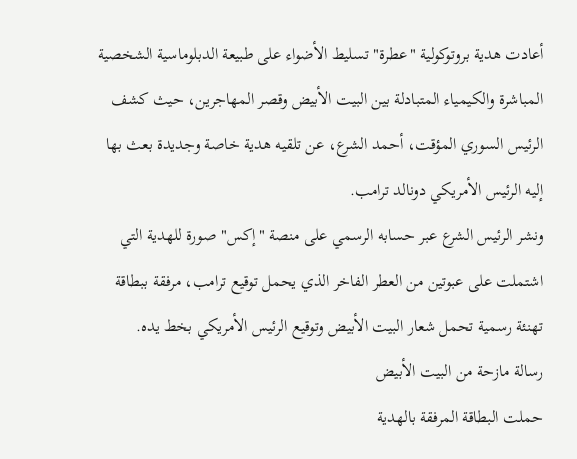أعادت هدية بروتوكولية "عطرة" تسليط الأضواء على طبيعة الدبلوماسية الشخصية المباشرة والكيمياء المتبادلة بين البيت الأبيض وقصر المهاجرين، حيث كشف الرئيس السوري المؤقت، أحمد الشرع، عن تلقيه هدية خاصة وجديدة بعث بها إليه الرئيس الأمريكي دونالد ترامب.
ونشر الرئيس الشرع عبر حسابه الرسمي على منصة "إكس" صورة للهدية التي اشتملت على عبوتين من العطر الفاخر الذي يحمل توقيع ترامب، مرفقة ببطاقة تهنئة رسمية تحمل شعار البيت الأبيض وتوقيع الرئيس الأمريكي بخط يده.
رسالة مازحة من البيت الأبيض
حملت البطاقة المرفقة بالهدية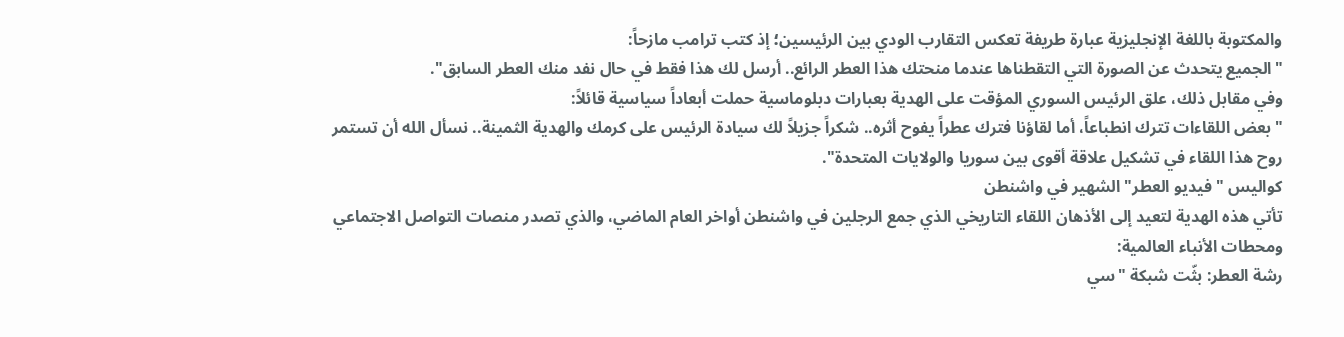والمكتوبة باللغة الإنجليزية عبارة طريفة تعكس التقارب الودي بين الرئيسين؛ إذ كتب ترامب مازحاً:
"الجميع يتحدث عن الصورة التي التقطناها عندما منحتك هذا العطر الرائع.. أرسل لك هذا فقط في حال نفد منك العطر السابق".
وفي مقابل ذلك، علق الرئيس السوري المؤقت على الهدية بعبارات دبلوماسية حملت أبعاداً سياسية قائلاً:
"بعض اللقاءات تترك انطباعاً، أما لقاؤنا فترك عطراً يفوح أثره.. شكراً جزيلاً لك سيادة الرئيس على كرمك والهدية الثمينة.. نسأل الله أن تستمر روح هذا اللقاء في تشكيل علاقة أقوى بين سوريا والولايات المتحدة".
كواليس "فيديو العطر" الشهير في واشنطن
تأتي هذه الهدية لتعيد إلى الأذهان اللقاء التاريخي الذي جمع الرجلين في واشنطن أواخر العام الماضي، والذي تصدر منصات التواصل الاجتماعي ومحطات الأنباء العالمية:
رشة العطر: بثّت شبكة "سي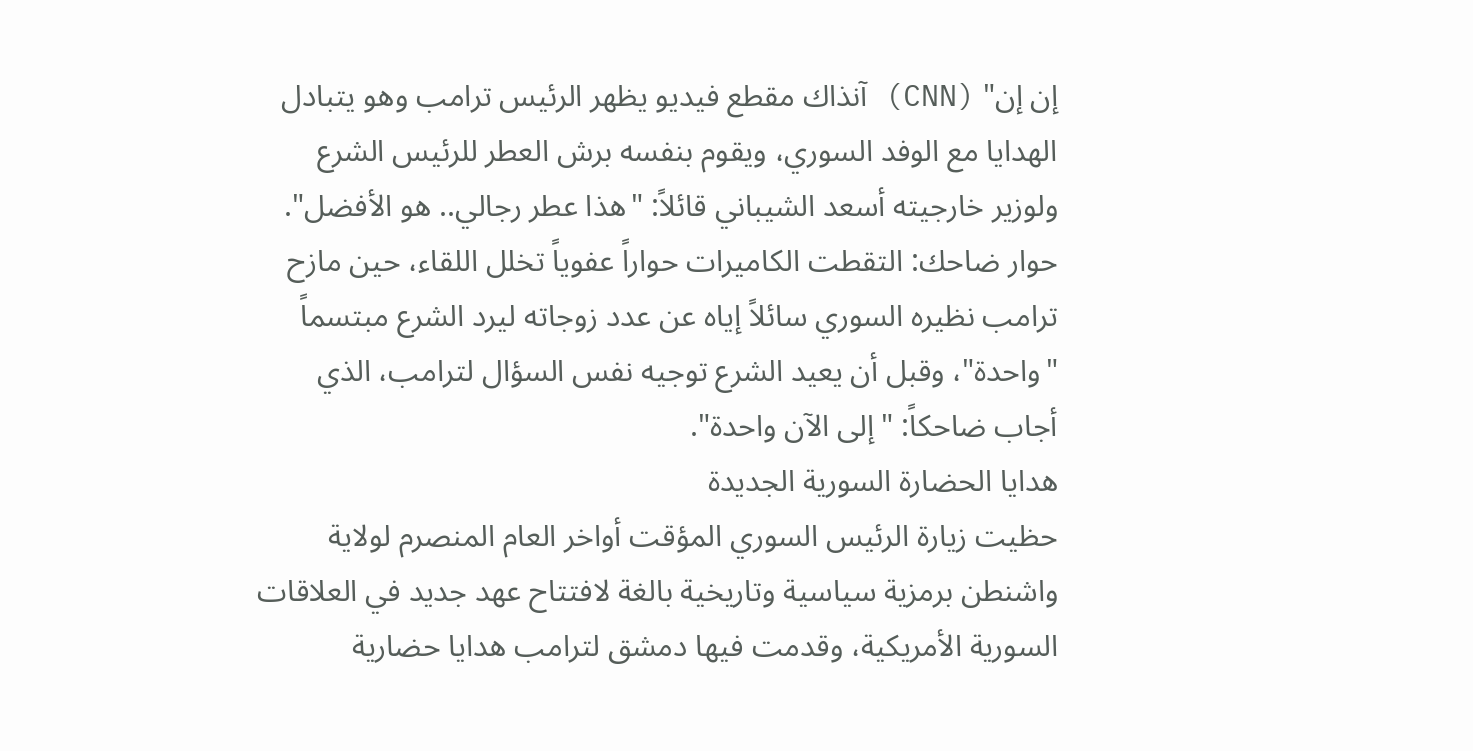إن إن" (CNN) آنذاك مقطع فيديو يظهر الرئيس ترامب وهو يتبادل الهدايا مع الوفد السوري، ويقوم بنفسه برش العطر للرئيس الشرع ولوزير خارجيته أسعد الشيباني قائلاً: "هذا عطر رجالي.. هو الأفضل".
حوار ضاحك: التقطت الكاميرات حواراً عفوياً تخلل اللقاء، حين مازح ترامب نظيره السوري سائلاً إياه عن عدد زوجاته ليرد الشرع مبتسماً "واحدة"، وقبل أن يعيد الشرع توجيه نفس السؤال لترامب، الذي أجاب ضاحكاً: "إلى الآن واحدة".
هدايا الحضارة السورية الجديدة
حظيت زيارة الرئيس السوري المؤقت أواخر العام المنصرم لولاية واشنطن برمزية سياسية وتاريخية بالغة لافتتاح عهد جديد في العلاقات السورية الأمريكية، وقدمت فيها دمشق لترامب هدايا حضارية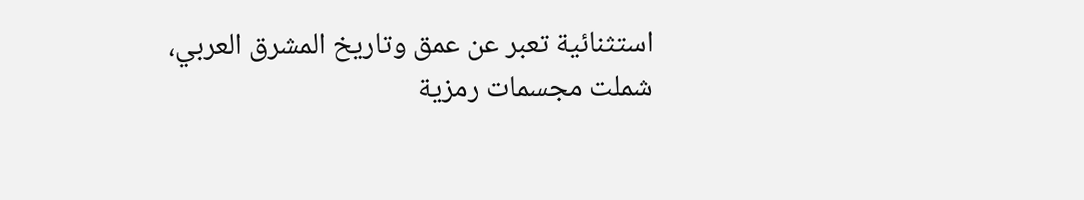استثنائية تعبر عن عمق وتاريخ المشرق العربي، شملت مجسمات رمزية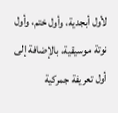لأول أبجدية، وأول ختم، وأول نوتة موسيقية، بالإضافة إلى أول تعريفة جمركية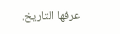عرفها التاريخ.